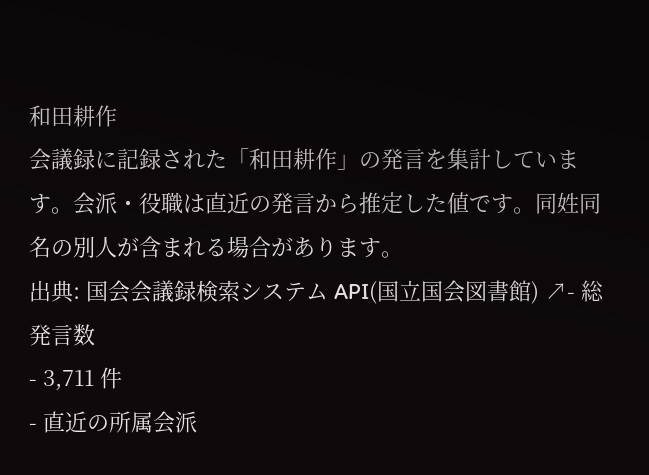和田耕作
会議録に記録された「和田耕作」の発言を集計しています。会派・役職は直近の発言から推定した値です。同姓同名の別人が含まれる場合があります。
出典: 国会会議録検索システム API(国立国会図書館) ↗- 総発言数
- 3,711 件
- 直近の所属会派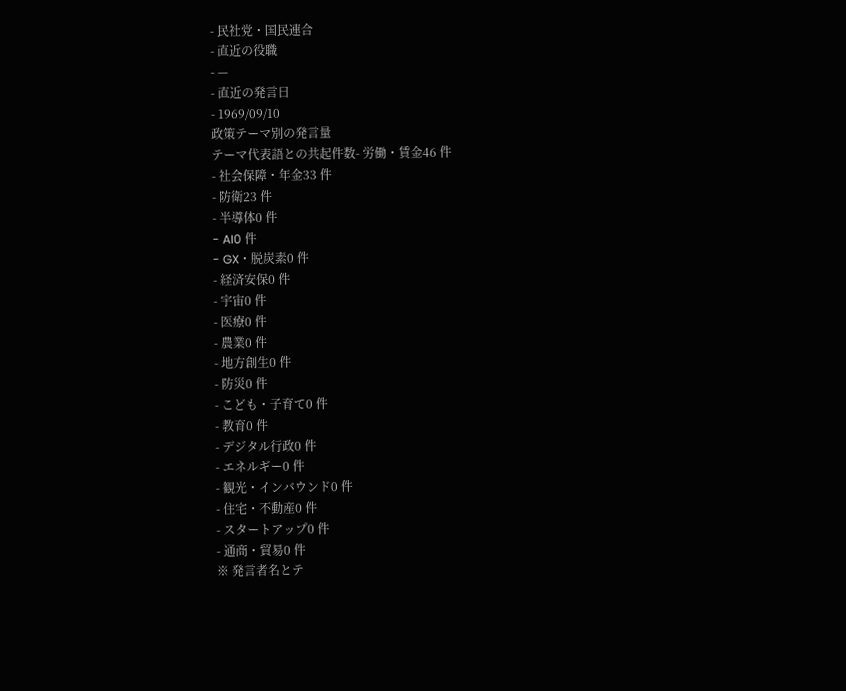- 民社党・国民連合
- 直近の役職
- —
- 直近の発言日
- 1969/09/10
政策テーマ別の発言量
テーマ代表語との共起件数- 労働・賃金46 件
- 社会保障・年金33 件
- 防衛23 件
- 半導体0 件
- AI0 件
- GX・脱炭素0 件
- 経済安保0 件
- 宇宙0 件
- 医療0 件
- 農業0 件
- 地方創生0 件
- 防災0 件
- こども・子育て0 件
- 教育0 件
- デジタル行政0 件
- エネルギー0 件
- 観光・インバウンド0 件
- 住宅・不動産0 件
- スタートアップ0 件
- 通商・貿易0 件
※ 発言者名とテ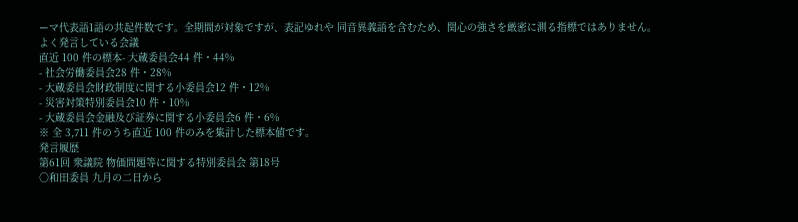ーマ代表語1語の共起件数です。全期間が対象ですが、表記ゆれや 同音異義語を含むため、関心の強さを厳密に測る指標ではありません。
よく発言している会議
直近 100 件の標本- 大蔵委員会44 件・44%
- 社会労働委員会28 件・28%
- 大蔵委員会財政制度に関する小委員会12 件・12%
- 災害対策特別委員会10 件・10%
- 大蔵委員会金融及び証券に関する小委員会6 件・6%
※ 全 3,711 件のうち直近 100 件のみを集計した標本値です。
発言履歴
第61回 衆議院 物価問題等に関する特別委員会 第18号
○和田委員 九月の二日から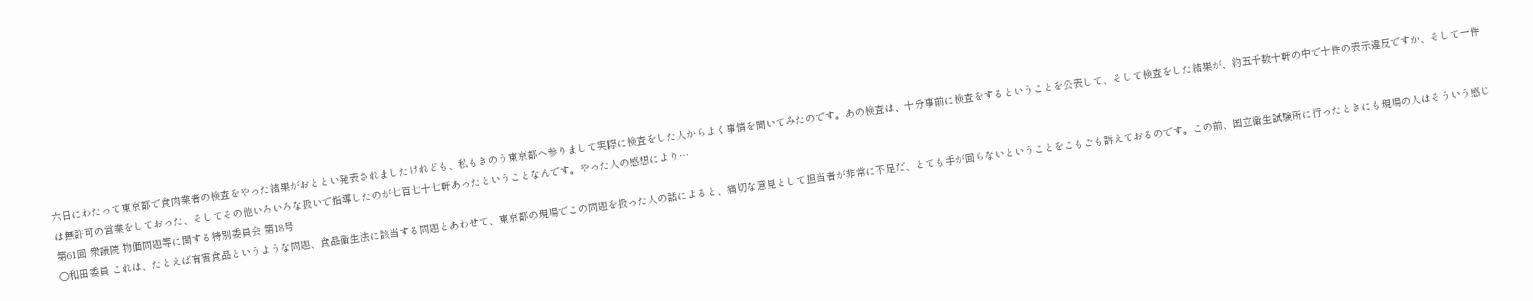六日にわたって東京都で食肉業者の検査をやった結果がおととい発表されましたけれども、私もきのう東京都へ参りまして実際に検査をした人からよく事情を聞いてみたのです。あの検査は、十分事前に検査をするということを公表して、そして検査をした結果が、約五千数十軒の中で十件の表示違反ですか、そして一件は無許可の営業をしておった、そしてその他いろいろな扱いで指導したのが七百七十七軒あったということなんです。やった人の感想により…
第61回 衆議院 物価問題等に関する特別委員会 第18号
○和田委員 これは、たとえば有害食品というような問題、食品衛生法に該当する問題とあわせて、東京都の現場でこの問題を扱った人の話によると、痛切な意見として担当者が非常に不足だ、とても手が回らないということをこもごも訴えておるのです。この前、国立衛生試験所に行ったときにも現場の人はそういう感じ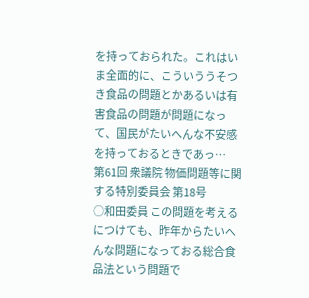を持っておられた。これはいま全面的に、こういううそつき食品の問題とかあるいは有害食品の問題が問題になって、国民がたいへんな不安感を持っておるときであっ…
第61回 衆議院 物価問題等に関する特別委員会 第18号
○和田委員 この問題を考えるにつけても、昨年からたいへんな問題になっておる総合食品法という問題で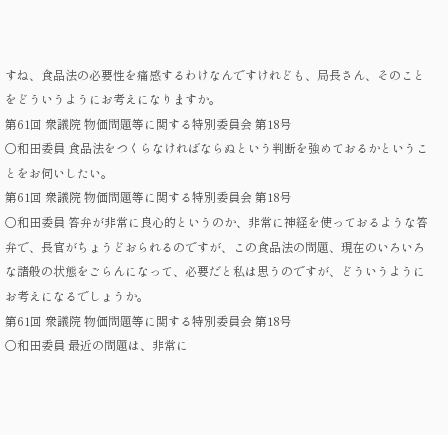すね、食品法の必要性を痛感するわけなんですけれども、局長さん、そのことをどういうようにお考えになりますか。
第61回 衆議院 物価問題等に関する特別委員会 第18号
○和田委員 食品法をつくらなければならぬという判断を強めておるかということをお伺いしたい。
第61回 衆議院 物価問題等に関する特別委員会 第18号
○和田委員 答弁が非常に良心的というのか、非常に神経を使っておるような答弁で、長官がちょうどおられるのですが、この食品法の問題、現在のいろいろな諸般の状態をごらんになって、必要だと私は思うのですが、どういうようにお考えになるでしょうか。
第61回 衆議院 物価問題等に関する特別委員会 第18号
○和田委員 最近の問題は、非常に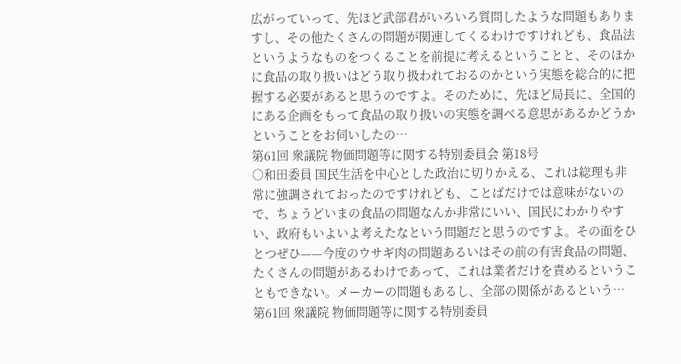広がっていって、先ほど武部君がいろいろ質問したような問題もありますし、その他たくさんの問題が関連してくるわけですけれども、食品法というようなものをつくることを前提に考えるということと、そのほかに食品の取り扱いはどう取り扱われておるのかという実態を総合的に把握する必要があると思うのですよ。そのために、先ほど局長に、全国的にある企画をもって食品の取り扱いの実態を調べる意思があるかどうかということをお伺いしたの…
第61回 衆議院 物価問題等に関する特別委員会 第18号
○和田委員 国民生活を中心とした政治に切りかえる、これは総理も非常に強調されておったのですけれども、ことばだけでは意味がないので、ちょうどいまの食品の問題なんか非常にいい、国民にわかりやすい、政府もいよいよ考えたなという問題だと思うのですよ。その面をひとつぜひ——今度のウサギ肉の問題あるいはその前の有害食品の問題、たくさんの問題があるわけであって、これは業者だけを責めるということもできない。メーカーの問題もあるし、全部の関係があるという…
第61回 衆議院 物価問題等に関する特別委員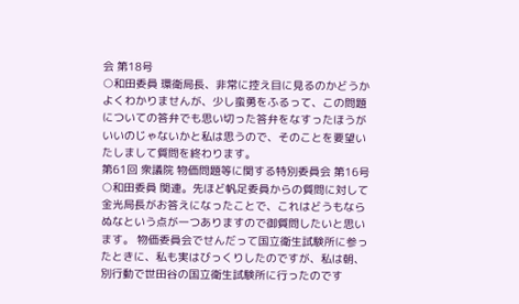会 第18号
○和田委員 環衛局長、非常に控え目に見るのかどうかよくわかりませんが、少し蛮勇をふるって、この問題についての答弁でも思い切った答弁をなすったほうがいいのじゃないかと私は思うので、そのことを要望いたしまして質問を終わります。
第61回 衆議院 物価問題等に関する特別委員会 第16号
○和田委員 関連。先ほど帆足委員からの質問に対して金光局長がお答えになったことで、これはどうもならぬなという点が一つありますので御質問したいと思います。 物価委員会でせんだって国立衛生試験所に参ったときに、私も実はびっくりしたのですが、私は朝、別行動で世田谷の国立衛生試験所に行ったのです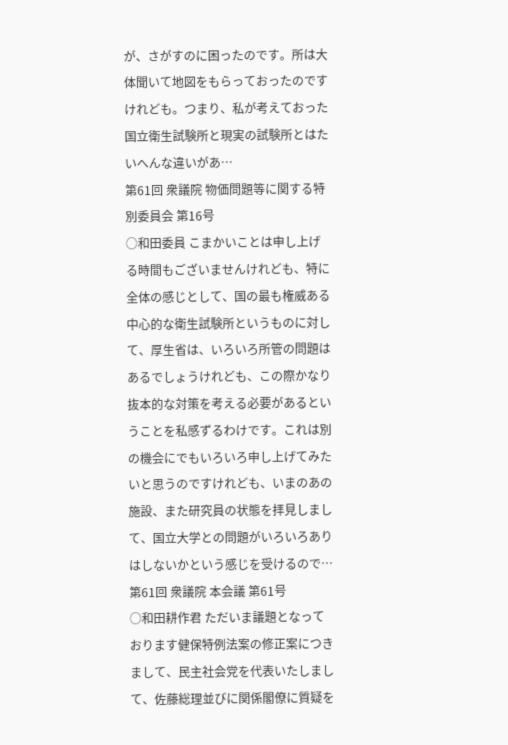が、さがすのに困ったのです。所は大体聞いて地図をもらっておったのですけれども。つまり、私が考えておった国立衛生試験所と現実の試験所とはたいへんな違いがあ…
第61回 衆議院 物価問題等に関する特別委員会 第16号
○和田委員 こまかいことは申し上げる時間もございませんけれども、特に全体の感じとして、国の最も権威ある中心的な衛生試験所というものに対して、厚生省は、いろいろ所管の問題はあるでしょうけれども、この際かなり抜本的な対策を考える必要があるということを私感ずるわけです。これは別の機会にでもいろいろ申し上げてみたいと思うのですけれども、いまのあの施設、また研究員の状態を拝見しまして、国立大学との問題がいろいろありはしないかという感じを受けるので…
第61回 衆議院 本会議 第61号
○和田耕作君 ただいま議題となっております健保特例法案の修正案につきまして、民主社会党を代表いたしまして、佐藤総理並びに関係閣僚に質疑を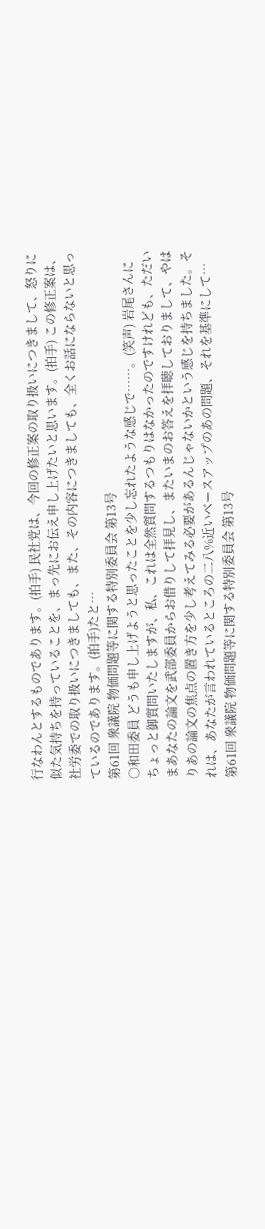行なわんとするものであります。(拍手) 民社党は、今回の修正案の取り扱いにつきまして、怒りに似た気持ちを持っていることを、まっ先にお伝え申し上げたいと思います。(拍手) この修正案は、社労委での取り扱いにつきましても、また、その内容につきましても、全くお話にならないと思っているのであります。(拍手)たと…
第61回 衆議院 物価問題等に関する特別委員会 第13号
○和田委員 どうも申し上げようと思ったことを少し忘れたような感じで……。(笑声) 岩尾さんにちょっと御質問いたしますが、私、これは全然質問するつもりはなかったのですけれども、ただいまあなたの論文を武部委員からお借りして拝見し、またいまのお答えを拝聴しておりまして、やはりあの論文の焦点の置き方を少し考えてみる必要があるんじゃないかという感じを持ちました。それは、あなたが言われているところの二八%近いベースアップのあの問題、それを基準にして…
第61回 衆議院 物価問題等に関する特別委員会 第13号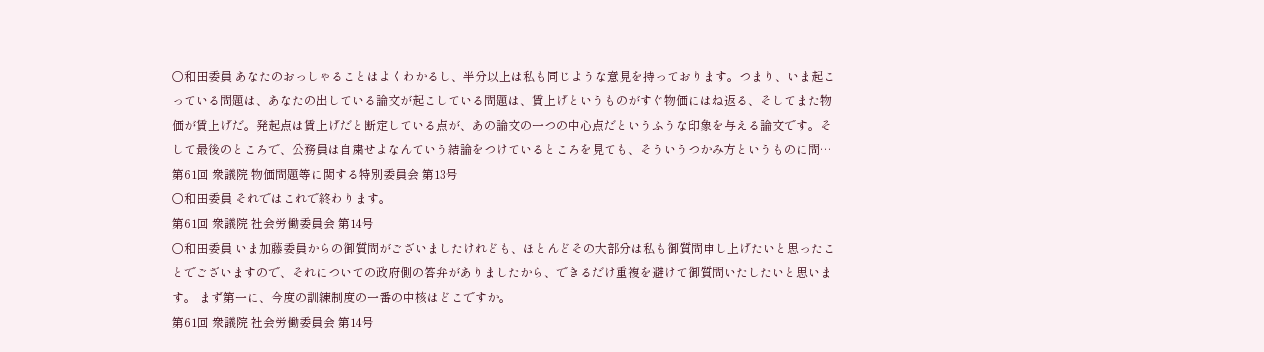○和田委員 あなたのおっしゃることはよくわかるし、半分以上は私も同じような意見を持っております。つまり、いま起こっている問題は、あなたの出している論文が起こしている問題は、賃上げというものがすぐ物価にはね返る、そしてまた物価が賃上げだ。発起点は賃上げだと断定している点が、あの論文の一つの中心点だというふうな印象を与える論文です。そして最後のところで、公務員は自粛せよなんていう結論をつけているところを見ても、そういうつかみ方というものに問…
第61回 衆議院 物価問題等に関する特別委員会 第13号
○和田委員 それではこれで終わります。
第61回 衆議院 社会労働委員会 第14号
○和田委員 いま加藤委員からの御質問がございましたけれども、ほとんどその大部分は私も御質問申し上げたいと思ったことでございますので、それについての政府側の答弁がありましたから、できるだけ重複を避けて御質問いたしたいと思います。 まず第一に、今度の訓練制度の一番の中核はどこですか。
第61回 衆議院 社会労働委員会 第14号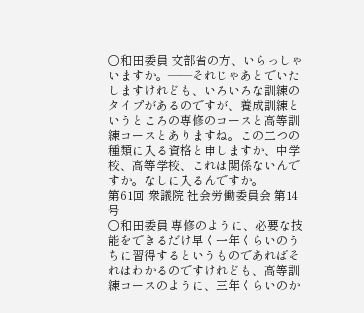○和田委員 文部省の方、いらっしゃいますか。——それじゃあとでいたしますけれども、いろいろな訓練のタイプがあるのですが、養成訓練というところの専修のコースと高等訓練コースとありますね。この二つの種類に入る資格と申しますか、中学校、高等学校、これは関係ないんですか。なしに入るんですか。
第61回 衆議院 社会労働委員会 第14号
○和田委員 専修のように、必要な技能をできるだけ早く一年くらいのうちに習得するというものであればそれはわかるのですけれども、高等訓練コースのように、三年くらいのか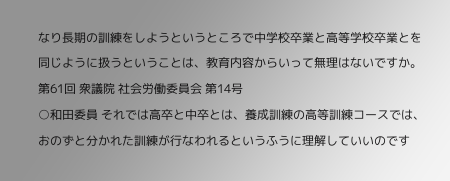なり長期の訓練をしようというところで中学校卒業と高等学校卒業とを同じように扱うということは、教育内容からいって無理はないですか。
第61回 衆議院 社会労働委員会 第14号
○和田委員 それでは高卒と中卒とは、養成訓練の高等訓練コースでは、おのずと分かれた訓練が行なわれるというふうに理解していいのです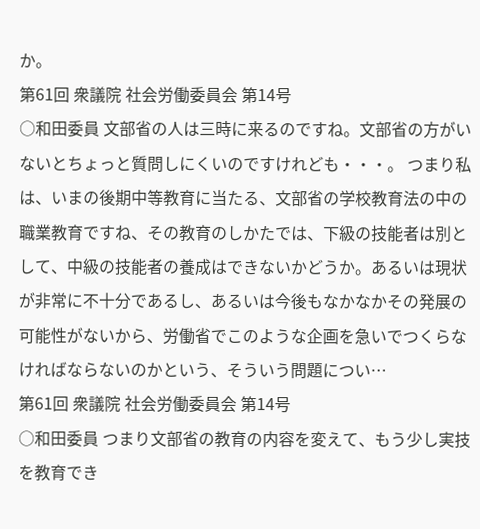か。
第61回 衆議院 社会労働委員会 第14号
○和田委員 文部省の人は三時に来るのですね。文部省の方がいないとちょっと質問しにくいのですけれども・・・。 つまり私は、いまの後期中等教育に当たる、文部省の学校教育法の中の職業教育ですね、その教育のしかたでは、下級の技能者は別として、中級の技能者の養成はできないかどうか。あるいは現状が非常に不十分であるし、あるいは今後もなかなかその発展の可能性がないから、労働省でこのような企画を急いでつくらなければならないのかという、そういう問題につい…
第61回 衆議院 社会労働委員会 第14号
○和田委員 つまり文部省の教育の内容を変えて、もう少し実技を教育でき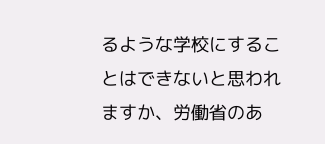るような学校にすることはできないと思われますか、労働省のあ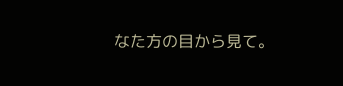なた方の目から見て。